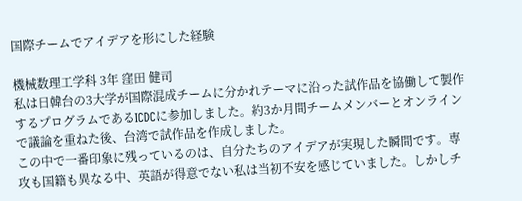国際チームでアイデアを形にした経験

機械数理工学科 3年 窪田 健司
私は日韓台の3大学が国際混成チームに分かれテーマに沿った試作品を協働して製作するプログラムであるICDCに参加しました。約3か月間チームメンバーとオンラインで議論を重ねた後、台湾で試作品を作成しました。
この中で一番印象に残っているのは、自分たちのアイデアが実現した瞬間です。専攻も国籍も異なる中、英語が得意でない私は当初不安を感じていました。しかしチ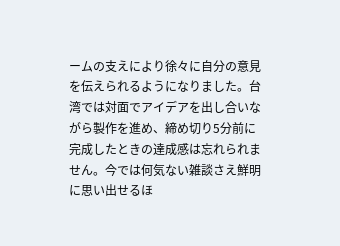ームの支えにより徐々に自分の意見を伝えられるようになりました。台湾では対面でアイデアを出し合いながら製作を進め、締め切り5分前に完成したときの達成感は忘れられません。今では何気ない雑談さえ鮮明に思い出せるほ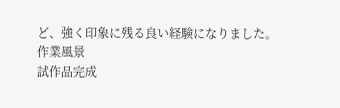ど、強く印象に残る良い経験になりました。
作業風景
試作品完成